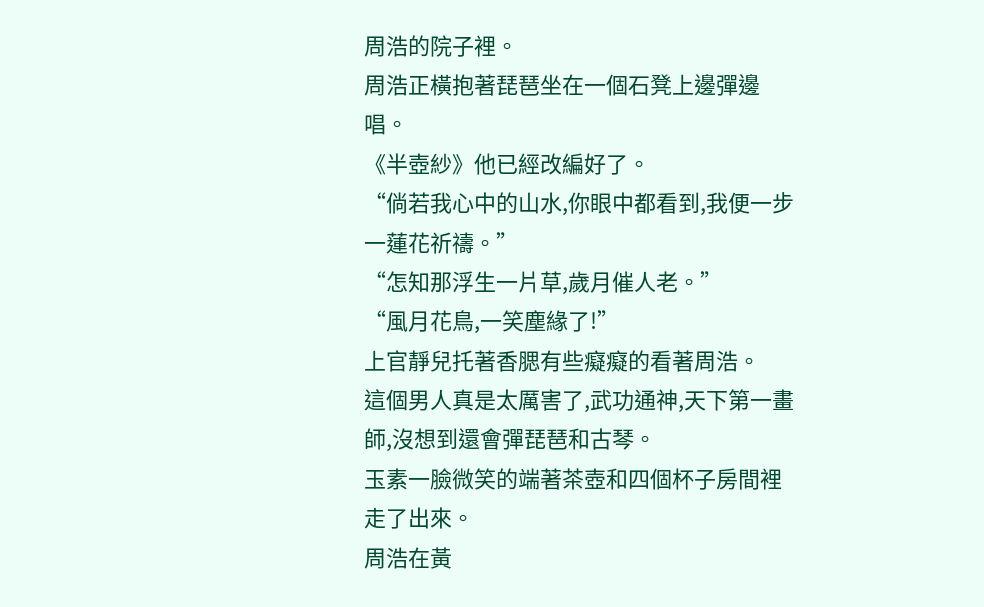周浩的院子裡。
周浩正橫抱著琵琶坐在一個石凳上邊彈邊唱。
《半壺紗》他已經改編好了。
“倘若我心中的山水,你眼中都看到,我便一步一蓮花祈禱。”
“怎知那浮生一片草,歲月催人老。”
“風月花鳥,一笑塵緣了!”
上官靜兒托著香腮有些癡癡的看著周浩。
這個男人真是太厲害了,武功通神,天下第一畫師,沒想到還會彈琵琶和古琴。
玉素一臉微笑的端著茶壺和四個杯子房間裡走了出來。
周浩在黃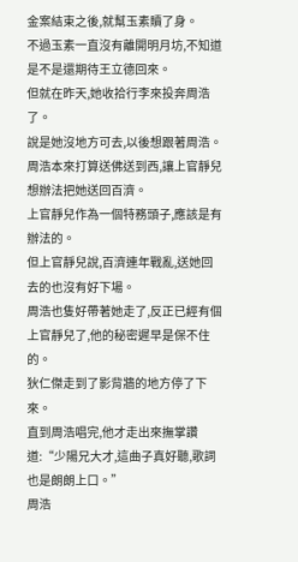金案結束之後,就幫玉素贖了身。
不過玉素一直沒有離開明月坊,不知道是不是還期待王立德回來。
但就在昨天,她收拾行李來投奔周浩了。
說是她沒地方可去,以後想跟著周浩。
周浩本來打算送佛送到西,讓上官靜兒想辦法把她送回百濟。
上官靜兒作為一個特務頭子,應該是有辦法的。
但上官靜兒說,百濟連年戰亂,送她回去的也沒有好下場。
周浩也隻好帶著她走了,反正已經有個上官靜兒了,他的秘密遲早是保不住的。
狄仁傑走到了影背牆的地方停了下來。
直到周浩唱完,他才走出來撫掌讚道:“少陽兄大才,這曲子真好聽,歌詞也是朗朗上口。”
周浩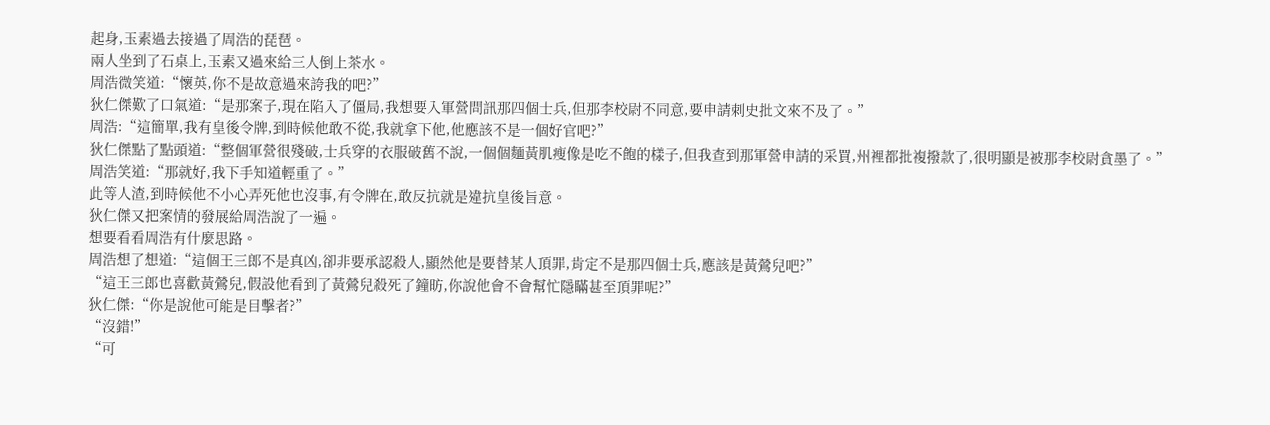起身,玉素過去接過了周浩的琵琶。
兩人坐到了石桌上,玉素又過來給三人倒上茶水。
周浩微笑道:“懷英,你不是故意過來誇我的吧?”
狄仁傑歎了口氣道:“是那案子,現在陷入了僵局,我想要入軍營問訊那四個士兵,但那李校尉不同意,要申請刺史批文來不及了。”
周浩:“這簡單,我有皇後令牌,到時候他敢不從,我就拿下他,他應該不是一個好官吧?”
狄仁傑點了點頭道:“整個軍營很殘破,士兵穿的衣服破舊不說,一個個麵黃肌瘦像是吃不飽的樣子,但我查到那軍營申請的采買,州裡都批複撥款了,很明顯是被那李校尉貪墨了。”
周浩笑道:“那就好,我下手知道輕重了。”
此等人渣,到時候他不小心弄死他也沒事,有令牌在,敢反抗就是違抗皇後旨意。
狄仁傑又把案情的發展給周浩說了一遍。
想要看看周浩有什麼思路。
周浩想了想道:“這個王三郎不是真凶,卻非要承認殺人,顯然他是要替某人頂罪,肯定不是那四個士兵,應該是黃鶯兒吧?”
“這王三郎也喜歡黃鶯兒,假設他看到了黃鶯兒殺死了鐘昉,你說他會不會幫忙隱瞞甚至頂罪呢?”
狄仁傑:“你是說他可能是目擊者?”
“沒錯!”
“可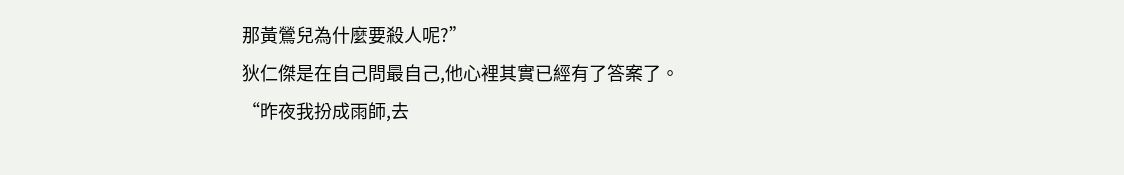那黃鶯兒為什麼要殺人呢?”
狄仁傑是在自己問最自己,他心裡其實已經有了答案了。
“昨夜我扮成雨師,去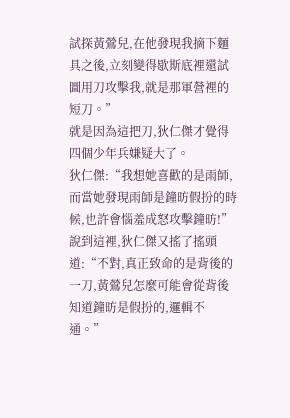試探黃鶯兒,在他發現我摘下麵具之後,立刻變得歇斯底裡還試圖用刀攻擊我,就是那軍營裡的短刀。”
就是因為這把刀,狄仁傑才覺得四個少年兵嫌疑大了。
狄仁傑:“我想她喜歡的是雨師,而當她發現雨師是鐘昉假扮的時候,也許會惱羞成怒攻擊鐘昉!”
說到這裡,狄仁傑又搖了搖頭道:“不對,真正致命的是背後的一刀,黃鶯兒怎麼可能會從背後知道鐘昉是假扮的,邏輯不通。”